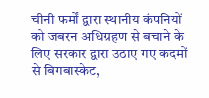चीनी फर्मों द्वारा स्थानीय कंपनियों को जबरन अधिग्रहण से बचाने के लिए सरकार द्वारा उठाए गए कदमों से बिगबास्केट,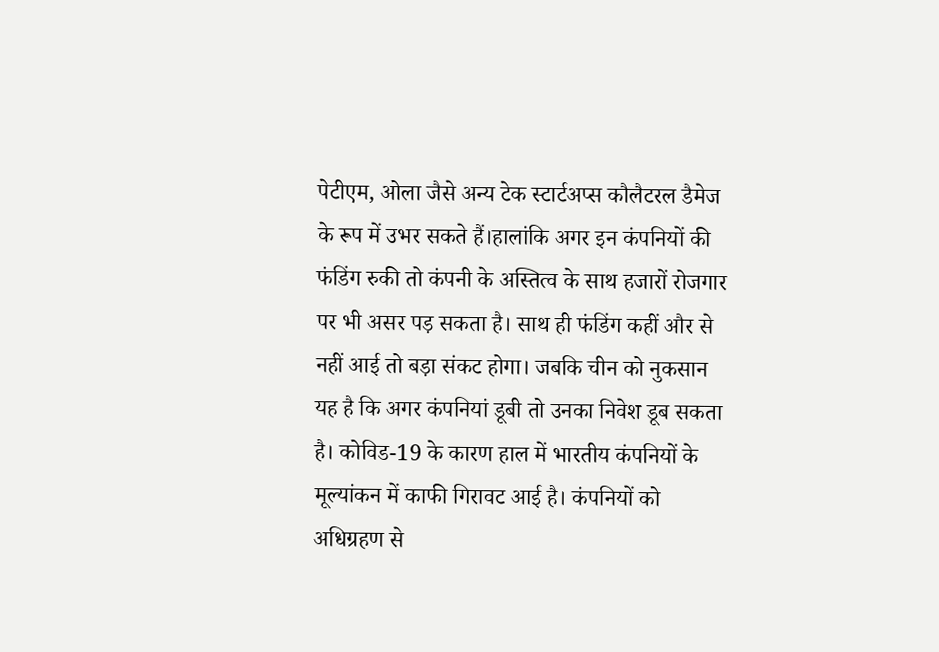पेटीएम, ओला जैसे अन्य टेक स्टार्टअप्स कौलैटरल डैमेज के रूप में उभर सकते हैं।हालांकि अगर इन कंपनियों की फंडिंग रुकी तो कंपनी के अस्तित्व के साथ हजारों रोजगार पर भी असर पड़ सकता है। साथ ही फंडिंग कहीं और से नहीं आई तो बड़ा संकट होगा। जबकि चीन को नुकसान यह है कि अगर कंपनियां डूबी तो उनका निवेश डूब सकता है। कोविड-19 के कारण हाल में भारतीय कंपनियों के मूल्यांकन में काफी गिरावट आई है। कंपनियों को अधिग्रहण से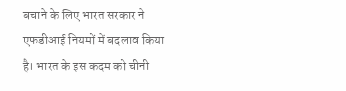बचाने के लिए भारत सरकार ने एफडीआई नियमों में बदलाव किया है। भारत के इस कदम को चीनी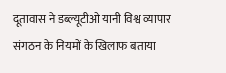दूतावास ने डब्ल्यूटीओ यानी विश्व व्यापार संगठन के नियमों के खिलाफ बताया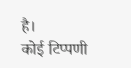है।
कोई टिप्पणी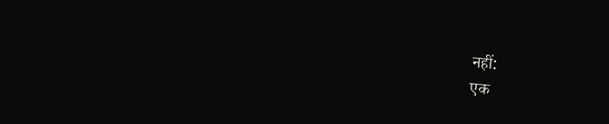नहीं:
एक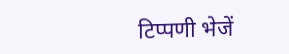टिप्पणी भेजें